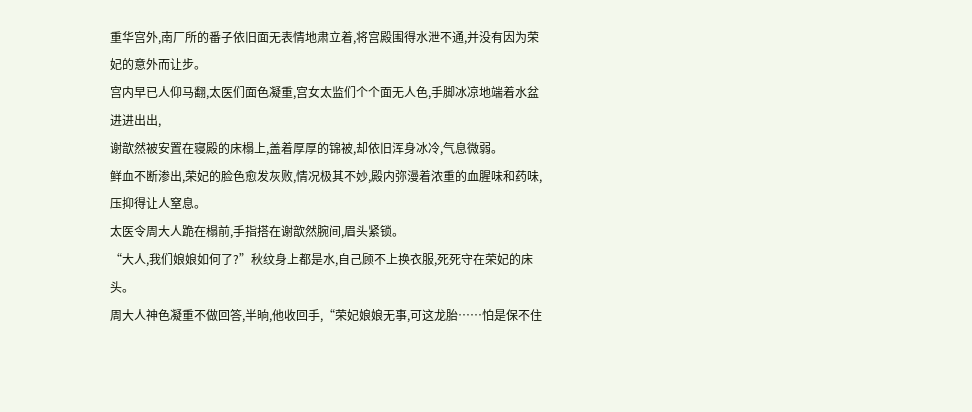重华宫外,南厂所的番子依旧面无表情地肃立着,将宫殿围得水泄不通,并没有因为荣妃的意外而让步。
宫内早已人仰马翻,太医们面色凝重,宫女太监们个个面无人色,手脚冰凉地端着水盆进进出出,
谢歆然被安置在寝殿的床榻上,盖着厚厚的锦被,却依旧浑身冰冷,气息微弱。
鲜血不断渗出,荣妃的脸色愈发灰败,情况极其不妙,殿内弥漫着浓重的血腥味和药味,压抑得让人窒息。
太医令周大人跪在榻前,手指搭在谢歆然腕间,眉头紧锁。
“大人,我们娘娘如何了?”秋纹身上都是水,自己顾不上换衣服,死死守在荣妃的床头。
周大人神色凝重不做回答,半晌,他收回手,“荣妃娘娘无事,可这龙胎……怕是保不住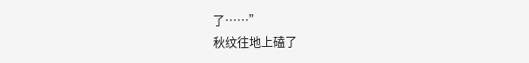了……”
秋纹往地上磕了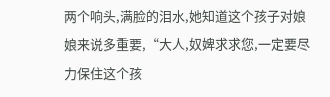两个响头,满脸的泪水,她知道这个孩子对娘娘来说多重要,“大人,奴婢求求您,一定要尽力保住这个孩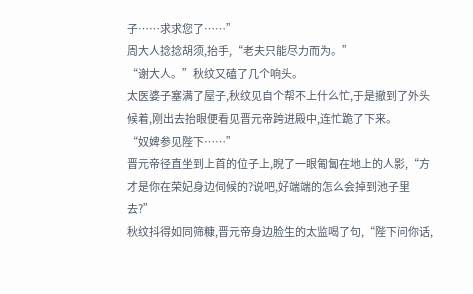子……求求您了……”
周大人捻捻胡须,抬手,“老夫只能尽力而为。”
“谢大人。”秋纹又磕了几个响头。
太医婆子塞满了屋子,秋纹见自个帮不上什么忙,于是撤到了外头候着,刚出去抬眼便看见晋元帝跨进殿中,连忙跪了下来。
“奴婢参见陛下……”
晋元帝径直坐到上首的位子上,睨了一眼匍匐在地上的人影,“方才是你在荣妃身边伺候的?说吧,好端端的怎么会掉到池子里去?”
秋纹抖得如同筛糠,晋元帝身边脸生的太监喝了句,“陛下问你话,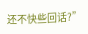还不快些回话?”